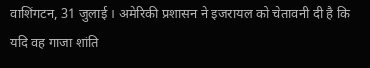वाशिंगटन, 31 जुलाई । अमेरिकी प्रशासन ने इजरायल को चेतावनी दी है कि यदि वह गाजा शांति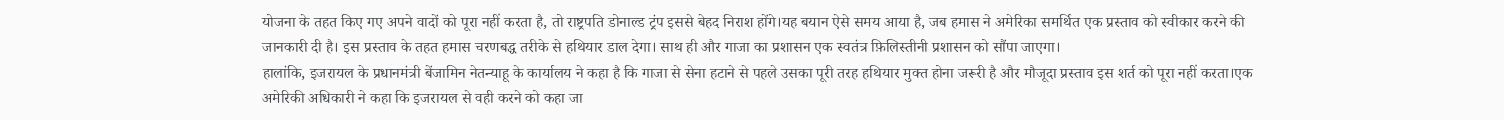योजना के तहत किए गए अपने वादों को पूरा नहीं करता है, तो राष्ट्रपति डोनाल्ड ट्रंप इससे बेहद निराश होंगे।यह बयान ऐसे समय आया है, जब हमास ने अमेरिका समर्थित एक प्रस्ताव को स्वीकार करने की जानकारी दी है। इस प्रस्ताव के तहत हमास चरणबद्ध तरीके से हथियार डाल देगा। साथ ही और गाजा का प्रशासन एक स्वतंत्र फ़िलिस्तीनी प्रशासन को सौंपा जाएगा।
हालांकि, इजरायल के प्रधानमंत्री बेंजामिन नेतन्याहू के कार्यालय ने कहा है कि गाजा से सेना हटाने से पहले उसका पूरी तरह हथियार मुक्त होना जरूरी है और मौजूदा प्रस्ताव इस शर्त को पूरा नहीं करता।एक अमेरिकी अधिकारी ने कहा कि इजरायल से वही करने को कहा जा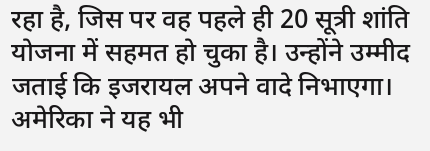रहा है, जिस पर वह पहले ही 20 सूत्री शांति योजना में सहमत हो चुका है। उन्होंने उम्मीद जताई कि इजरायल अपने वादे निभाएगा।
अमेरिका ने यह भी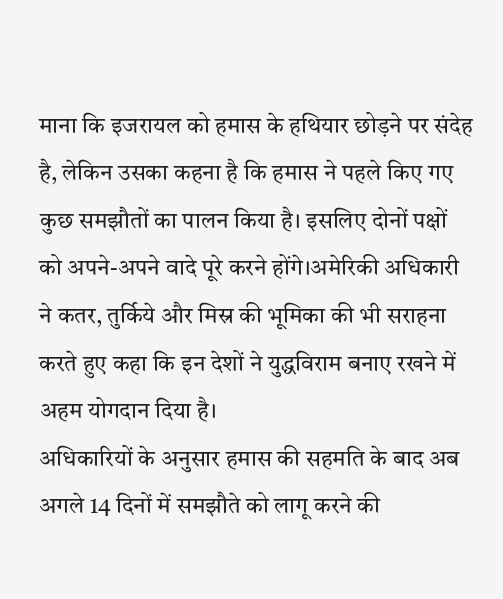माना कि इजरायल को हमास के हथियार छोड़ने पर संदेह है, लेकिन उसका कहना है कि हमास ने पहले किए गए कुछ समझौतों का पालन किया है। इसलिए दोनों पक्षों को अपने-अपने वादे पूरे करने होंगे।अमेरिकी अधिकारी ने कतर, तुर्किये और मिस्र की भूमिका की भी सराहना करते हुए कहा कि इन देशों ने युद्धविराम बनाए रखने में अहम योगदान दिया है।
अधिकारियों के अनुसार हमास की सहमति के बाद अब अगले 14 दिनों में समझौते को लागू करने की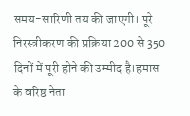समय-सारिणी तय की जाएगी। पूरे निरस्त्रीकरण की प्रक्रिया 200 से 350 दिनों में पूरी होने की उम्मीद है।हमास के वरिष्ठ नेता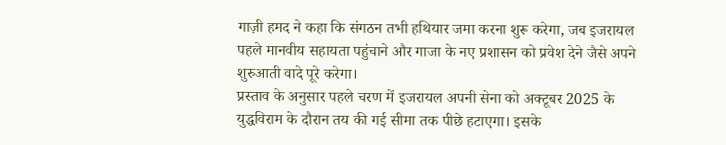गाज़ी हमद ने कहा कि संगठन तभी हथियार जमा करना शुरू करेगा, जब इजरायल पहले मानवीय सहायता पहुंचाने और गाजा के नए प्रशासन को प्रवेश देने जैसे अपने शुरुआती वादे पूरे करेगा।
प्रस्ताव के अनुसार पहले चरण में इजरायल अपनी सेना को अक्टूबर 2025 के युद्धविराम के दौरान तय की गई सीमा तक पीछे हटाएगा। इसके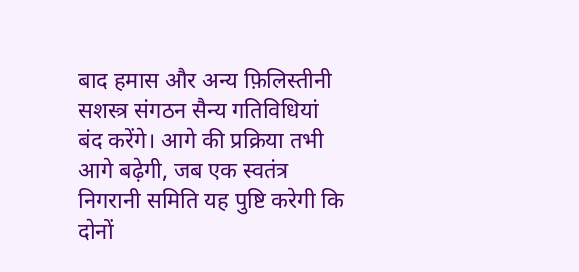बाद हमास और अन्य फ़िलिस्तीनी सशस्त्र संगठन सैन्य गतिविधियां बंद करेंगे। आगे की प्रक्रिया तभी आगे बढ़ेगी, जब एक स्वतंत्र निगरानी समिति यह पुष्टि करेगी कि दोनों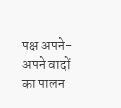पक्ष अपने-अपने वादों का पालन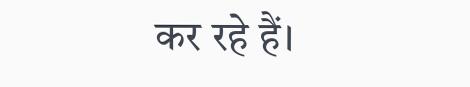कर रहे हैं।